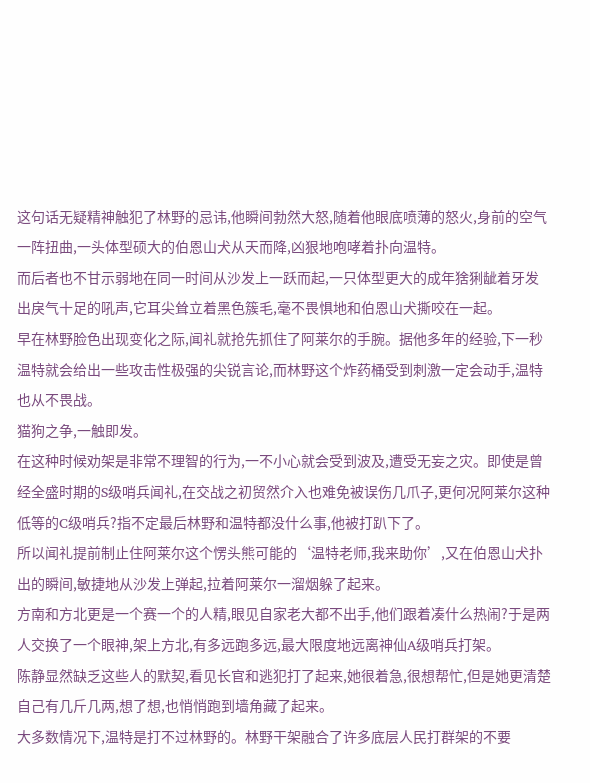这句话无疑精神触犯了林野的忌讳,他瞬间勃然大怒,随着他眼底喷薄的怒火,身前的空气一阵扭曲,一头体型硕大的伯恩山犬从天而降,凶狠地咆哮着扑向温特。
而后者也不甘示弱地在同一时间从沙发上一跃而起,一只体型更大的成年猞猁龇着牙发出戾气十足的吼声,它耳尖耸立着黑色簇毛,毫不畏惧地和伯恩山犬撕咬在一起。
早在林野脸色出现变化之际,闻礼就抢先抓住了阿莱尔的手腕。据他多年的经验,下一秒温特就会给出一些攻击性极强的尖锐言论,而林野这个炸药桶受到刺激一定会动手,温特也从不畏战。
猫狗之争,一触即发。
在这种时候劝架是非常不理智的行为,一不小心就会受到波及,遭受无妄之灾。即使是曾经全盛时期的S级哨兵闻礼,在交战之初贸然介入也难免被误伤几爪子,更何况阿莱尔这种低等的C级哨兵?指不定最后林野和温特都没什么事,他被打趴下了。
所以闻礼提前制止住阿莱尔这个愣头熊可能的‘温特老师,我来助你’,又在伯恩山犬扑出的瞬间,敏捷地从沙发上弹起,拉着阿莱尔一溜烟躲了起来。
方南和方北更是一个赛一个的人精,眼见自家老大都不出手,他们跟着凑什么热闹?于是两人交换了一个眼神,架上方北,有多远跑多远,最大限度地远离神仙A级哨兵打架。
陈静显然缺乏这些人的默契,看见长官和逃犯打了起来,她很着急,很想帮忙,但是她更清楚自己有几斤几两,想了想,也悄悄跑到墙角藏了起来。
大多数情况下,温特是打不过林野的。林野干架融合了许多底层人民打群架的不要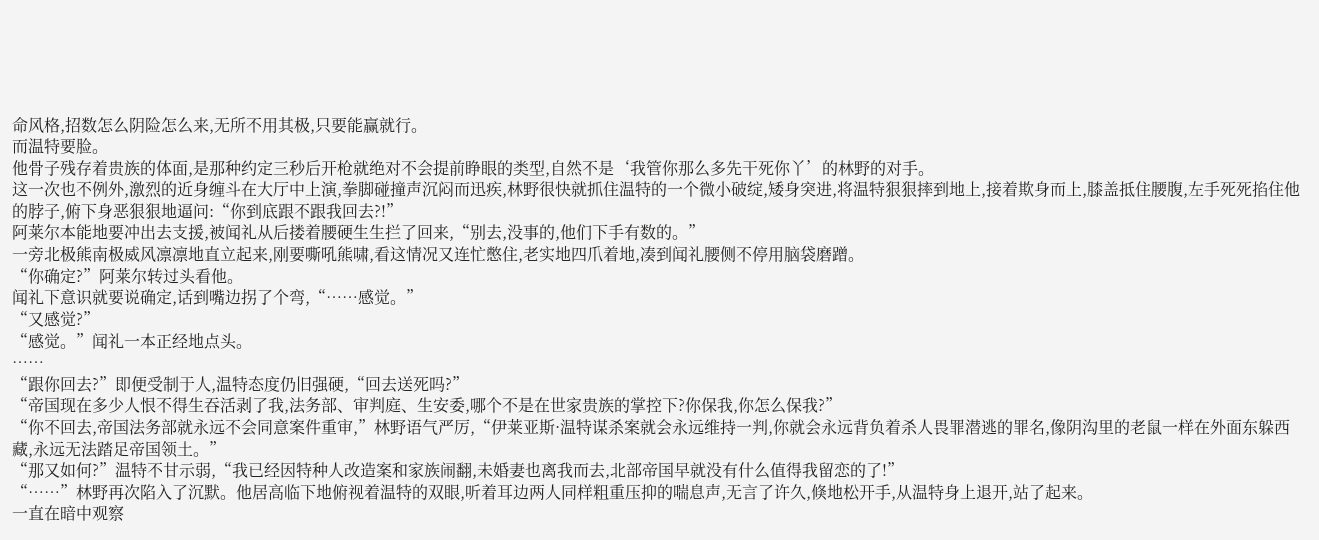命风格,招数怎么阴险怎么来,无所不用其极,只要能赢就行。
而温特要脸。
他骨子残存着贵族的体面,是那种约定三秒后开枪就绝对不会提前睁眼的类型,自然不是‘我管你那么多先干死你丫’的林野的对手。
这一次也不例外,激烈的近身缠斗在大厅中上演,拳脚碰撞声沉闷而迅疾,林野很快就抓住温特的一个微小破绽,矮身突进,将温特狠狠摔到地上,接着欺身而上,膝盖抵住腰腹,左手死死掐住他的脖子,俯下身恶狠狠地逼问:“你到底跟不跟我回去?!”
阿莱尔本能地要冲出去支援,被闻礼从后搂着腰硬生生拦了回来,“别去,没事的,他们下手有数的。”
一旁北极熊南极威风凛凛地直立起来,刚要嘶吼熊啸,看这情况又连忙憋住,老实地四爪着地,凑到闻礼腰侧不停用脑袋磨蹭。
“你确定?”阿莱尔转过头看他。
闻礼下意识就要说确定,话到嘴边拐了个弯,“……感觉。”
“又感觉?”
“感觉。”闻礼一本正经地点头。
……
“跟你回去?”即便受制于人,温特态度仍旧强硬,“回去送死吗?”
“帝国现在多少人恨不得生吞活剥了我,法务部、审判庭、生安委,哪个不是在世家贵族的掌控下?你保我,你怎么保我?”
“你不回去,帝国法务部就永远不会同意案件重审,”林野语气严厉,“伊莱亚斯·温特谋杀案就会永远维持一判,你就会永远背负着杀人畏罪潜逃的罪名,像阴沟里的老鼠一样在外面东躲西藏,永远无法踏足帝国领土。”
“那又如何?”温特不甘示弱,“我已经因特种人改造案和家族闹翻,未婚妻也离我而去,北部帝国早就没有什么值得我留恋的了!”
“……”林野再次陷入了沉默。他居高临下地俯视着温特的双眼,听着耳边两人同样粗重压抑的喘息声,无言了许久,倏地松开手,从温特身上退开,站了起来。
一直在暗中观察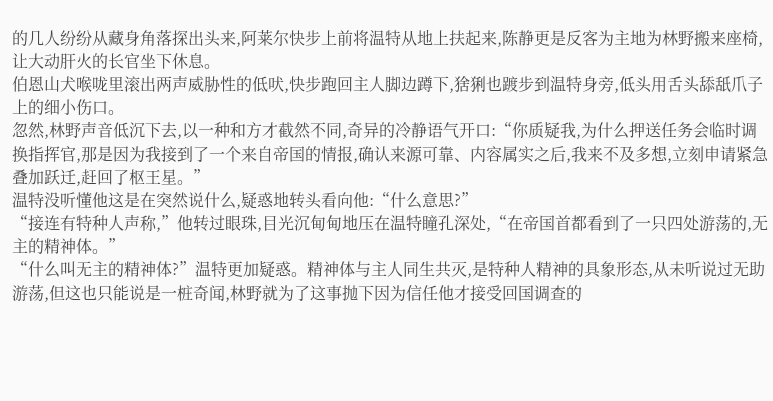的几人纷纷从藏身角落探出头来,阿莱尔快步上前将温特从地上扶起来,陈静更是反客为主地为林野搬来座椅,让大动肝火的长官坐下休息。
伯恩山犬喉咙里滚出两声威胁性的低吠,快步跑回主人脚边蹲下,猞猁也踱步到温特身旁,低头用舌头舔舐爪子上的细小伤口。
忽然,林野声音低沉下去,以一种和方才截然不同,奇异的冷静语气开口:“你质疑我,为什么押送任务会临时调换指挥官,那是因为我接到了一个来自帝国的情报,确认来源可靠、内容属实之后,我来不及多想,立刻申请紧急叠加跃迁,赶回了枢王星。”
温特没听懂他这是在突然说什么,疑惑地转头看向他:“什么意思?”
“接连有特种人声称,”他转过眼珠,目光沉甸甸地压在温特瞳孔深处,“在帝国首都看到了一只四处游荡的,无主的精神体。”
“什么叫无主的精神体?”温特更加疑惑。精神体与主人同生共灭,是特种人精神的具象形态,从未听说过无助游荡,但这也只能说是一桩奇闻,林野就为了这事抛下因为信任他才接受回国调查的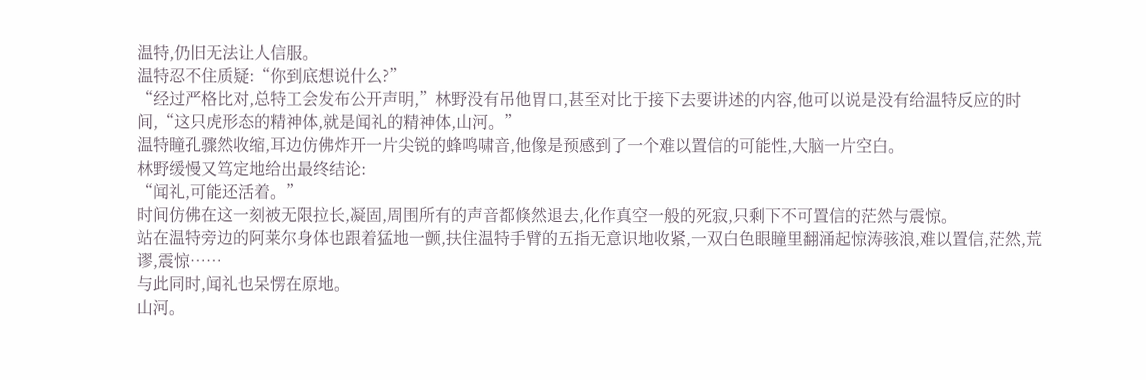温特,仍旧无法让人信服。
温特忍不住质疑:“你到底想说什么?”
“经过严格比对,总特工会发布公开声明,”林野没有吊他胃口,甚至对比于接下去要讲述的内容,他可以说是没有给温特反应的时间,“这只虎形态的精神体,就是闻礼的精神体,山河。”
温特瞳孔骤然收缩,耳边仿佛炸开一片尖锐的蜂鸣啸音,他像是预感到了一个难以置信的可能性,大脑一片空白。
林野缓慢又笃定地给出最终结论:
“闻礼,可能还活着。”
时间仿佛在这一刻被无限拉长,凝固,周围所有的声音都倏然退去,化作真空一般的死寂,只剩下不可置信的茫然与震惊。
站在温特旁边的阿莱尔身体也跟着猛地一颤,扶住温特手臂的五指无意识地收紧,一双白色眼瞳里翻涌起惊涛骇浪,难以置信,茫然,荒谬,震惊……
与此同时,闻礼也呆愣在原地。
山河。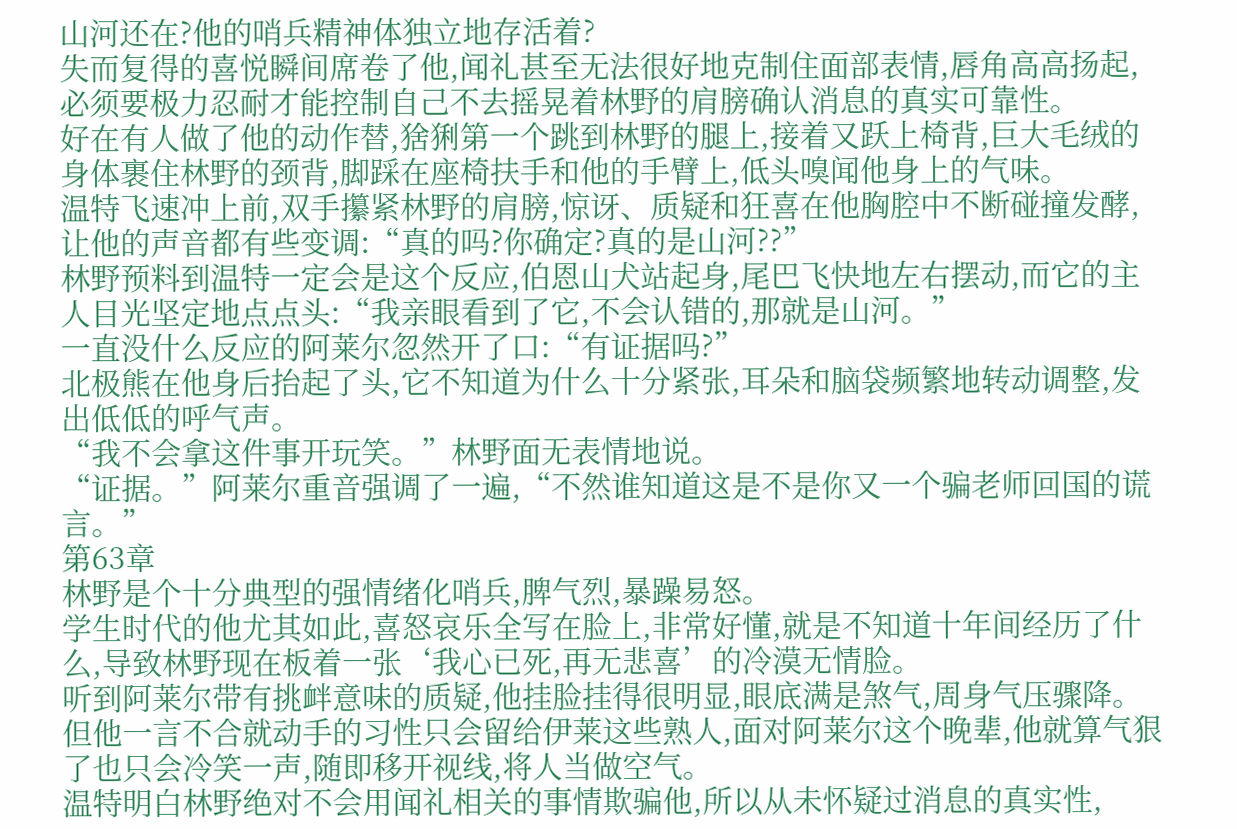山河还在?他的哨兵精神体独立地存活着?
失而复得的喜悦瞬间席卷了他,闻礼甚至无法很好地克制住面部表情,唇角高高扬起,必须要极力忍耐才能控制自己不去摇晃着林野的肩膀确认消息的真实可靠性。
好在有人做了他的动作替,猞猁第一个跳到林野的腿上,接着又跃上椅背,巨大毛绒的身体裹住林野的颈背,脚踩在座椅扶手和他的手臂上,低头嗅闻他身上的气味。
温特飞速冲上前,双手攥紧林野的肩膀,惊讶、质疑和狂喜在他胸腔中不断碰撞发酵,让他的声音都有些变调:“真的吗?你确定?真的是山河??”
林野预料到温特一定会是这个反应,伯恩山犬站起身,尾巴飞快地左右摆动,而它的主人目光坚定地点点头:“我亲眼看到了它,不会认错的,那就是山河。”
一直没什么反应的阿莱尔忽然开了口:“有证据吗?”
北极熊在他身后抬起了头,它不知道为什么十分紧张,耳朵和脑袋频繁地转动调整,发出低低的呼气声。
“我不会拿这件事开玩笑。”林野面无表情地说。
“证据。”阿莱尔重音强调了一遍,“不然谁知道这是不是你又一个骗老师回国的谎言。”
第63章
林野是个十分典型的强情绪化哨兵,脾气烈,暴躁易怒。
学生时代的他尤其如此,喜怒哀乐全写在脸上,非常好懂,就是不知道十年间经历了什么,导致林野现在板着一张‘我心已死,再无悲喜’的冷漠无情脸。
听到阿莱尔带有挑衅意味的质疑,他挂脸挂得很明显,眼底满是煞气,周身气压骤降。但他一言不合就动手的习性只会留给伊莱这些熟人,面对阿莱尔这个晚辈,他就算气狠了也只会冷笑一声,随即移开视线,将人当做空气。
温特明白林野绝对不会用闻礼相关的事情欺骗他,所以从未怀疑过消息的真实性,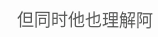但同时他也理解阿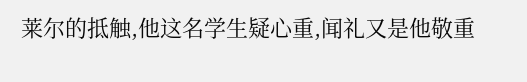莱尔的抵触,他这名学生疑心重,闻礼又是他敬重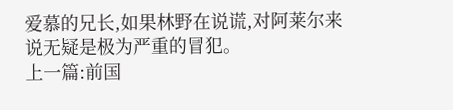爱慕的兄长,如果林野在说谎,对阿莱尔来说无疑是极为严重的冒犯。
上一篇:前国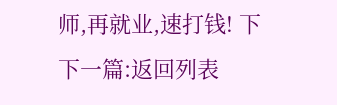师,再就业,速打钱! 下
下一篇:返回列表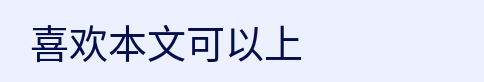喜欢本文可以上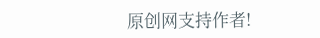原创网支持作者!